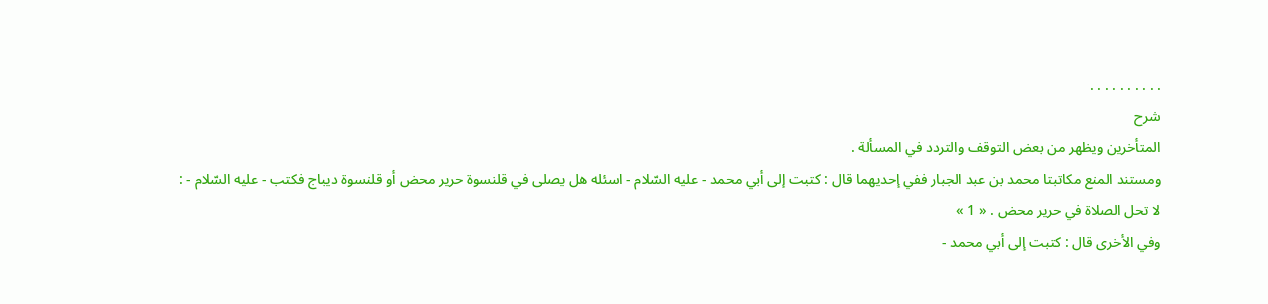. . . . . . . . . .
شرح
المتأخرين ويظهر من بعض التوقف والتردد في المسألة .
ومستند المنع مكاتبتا محمد بن عبد الجبار ففي إحديهما قال : كتبت إلى أبي محمد - عليه السّلام - اسئله هل يصلى في قلنسوة حرير محض أو قلنسوة ديباج فكتب - عليه السّلام - :
لا تحل الصلاة في حرير محض . « 1 »
وفي الأخرى قال : كتبت إلى أبي محمد -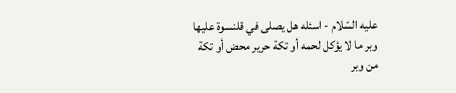عليه السّلام - اسئله هل يصلى في قلنسوة عليها وبر ما لا يؤكل لحمه أو تكة حرير محض أو تكة من وبر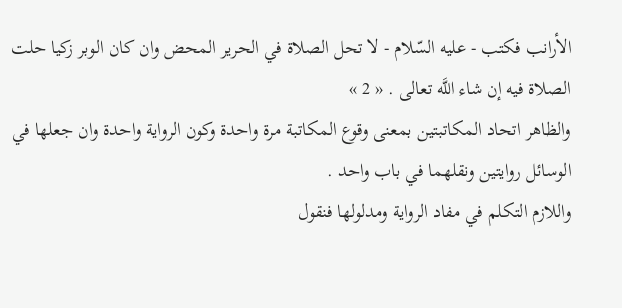الأرانب فكتب - عليه السّلام - لا تحل الصلاة في الحرير المحض وان كان الوبر زكيا حلت الصلاة فيه إن شاء اللَّه تعالى . « 2 »
والظاهر اتحاد المكاتبتين بمعنى وقوع المكاتبة مرة واحدة وكون الرواية واحدة وان جعلها في الوسائل روايتين ونقلهما في باب واحد .
واللازم التكلم في مفاد الرواية ومدلولها فنقول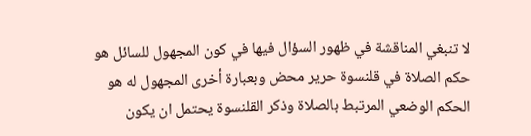لا تنبغي المناقشة في ظهور السؤال فيها في كون المجهول للسائل هو حكم الصلاة في قلنسوة حرير محض وبعبارة أخرى المجهول له هو الحكم الوضعي المرتبط بالصلاة وذكر القلنسوة يحتمل ان يكون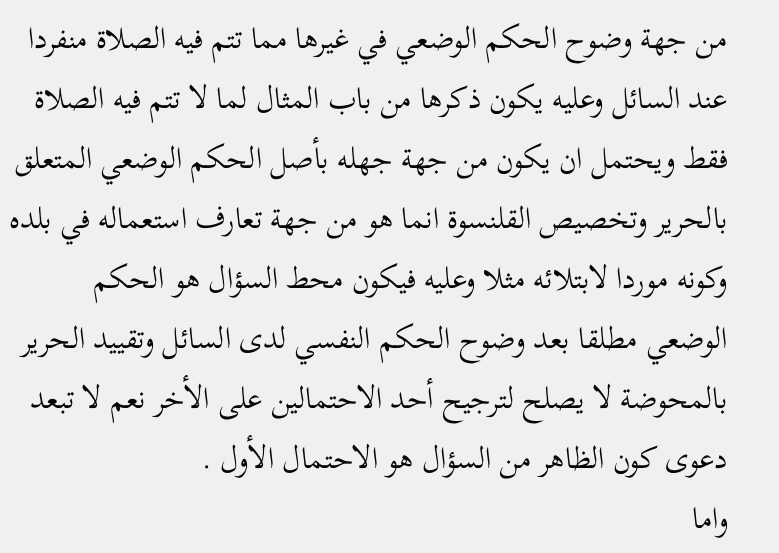من جهة وضوح الحكم الوضعي في غيرها مما تتم فيه الصلاة منفردا عند السائل وعليه يكون ذكرها من باب المثال لما لا تتم فيه الصلاة فقط ويحتمل ان يكون من جهة جهله بأصل الحكم الوضعي المتعلق بالحرير وتخصيص القلنسوة انما هو من جهة تعارف استعماله في بلده وكونه موردا لابتلائه مثلا وعليه فيكون محط السؤال هو الحكم الوضعي مطلقا بعد وضوح الحكم النفسي لدى السائل وتقييد الحرير بالمحوضة لا يصلح لترجيح أحد الاحتمالين على الأخر نعم لا تبعد دعوى كون الظاهر من السؤال هو الاحتمال الأول .
واما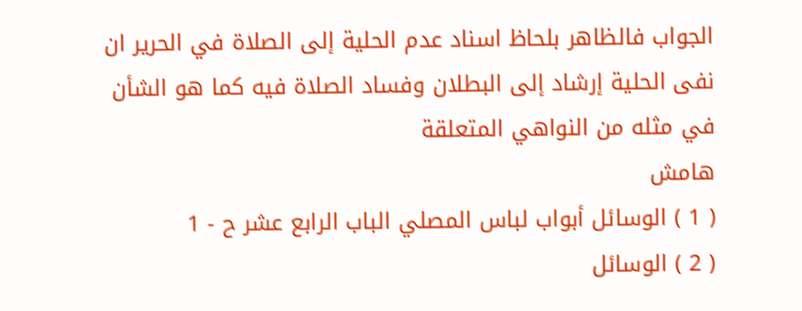الجواب فالظاهر بلحاظ اسناد عدم الحلية إلى الصلاة في الحرير ان نفى الحلية إرشاد إلى البطلان وفساد الصلاة فيه كما هو الشأن في مثله من النواهي المتعلقة
هامش
( 1 ) الوسائل أبواب لباس المصلي الباب الرابع عشر ح - 1
( 2 ) الوسائل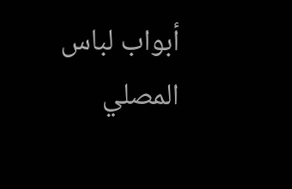أبواب لباس المصلي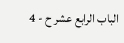الباب الرابع عشر ح - 4